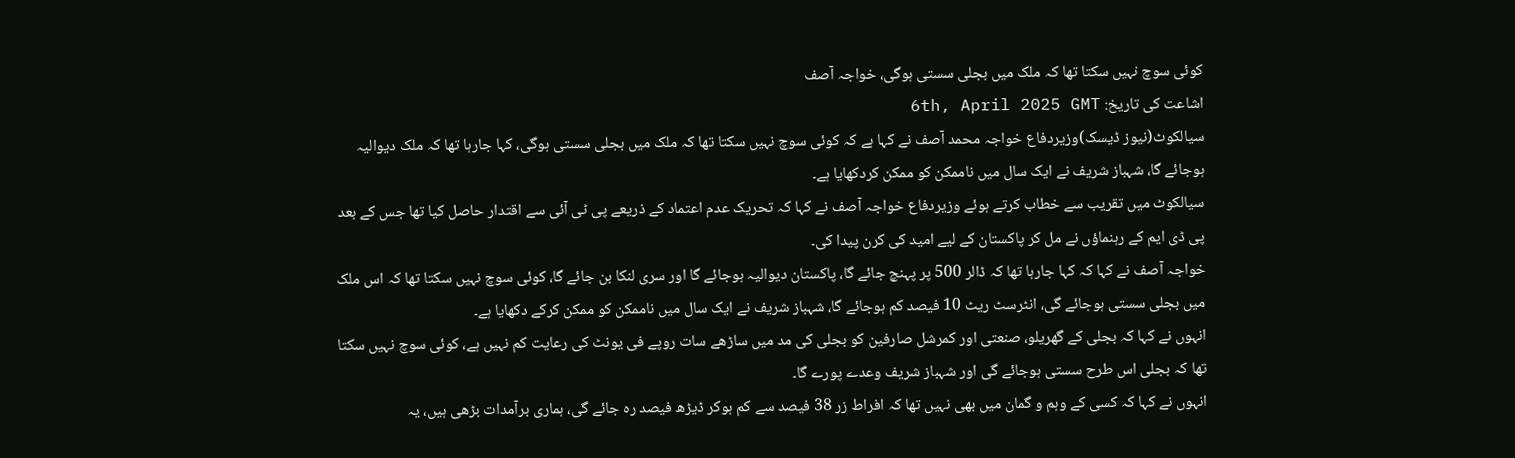کوئی سوچ نہیں سکتا تھا کہ ملک میں بجلی سستی ہوگی، خواجہ آصف
اشاعت کی تاریخ: 6th, April 2025 GMT
سیالکوٹ(نیوز ڈیسک)وزیردفاع خواجہ محمد آصف نے کہا ہے کہ کوئی سوچ نہیں سکتا تھا کہ ملک میں بجلی سستی ہوگی، کہا جارہا تھا کہ ملک دیوالیہ ہوجائے گا، شہباز شریف نے ایک سال میں ناممکن کو ممکن کردکھایا ہے۔
سیالکوٹ میں تقریب سے خطاب کرتے ہوئے وزیردفاع خواجہ آصف نے کہا کہ تحریک عدم اعتماد کے ذریعے پی ٹی آئی سے اقتدار حاصل کیا تھا جس کے بعد پی ڈی ایم کے رہنماؤں نے مل کر پاکستان کے لیے امید کی کرن پیدا کی۔
خواجہ آصف نے کہا کہ کہا جارہا تھا کہ ڈالر 500 پر پہنچ جائے گا، پاکستان دیوالیہ ہوجائے گا اور سری لنکا بن جائے گا، کوئی سوچ نہیں سکتا تھا کہ اس ملک میں بجلی سستی ہوجائے گی، انٹرسٹ ریٹ 10 فیصد کم ہوجائے گا، شہباز شریف نے ایک سال میں ناممکن کو ممکن کرکے دکھایا ہے۔
انہوں نے کہا کہ بجلی کے گھریلو، صنعتی اور کمرشل صارفین کو بجلی کی مد میں ساڑھے سات روپے فی یونٹ کی رعایت کم نہیں ہے، کوئی سوچ نہیں سکتا تھا کہ بجلی اس طرح سستی ہوجائے گی اور شہباز شریف وعدے پورے گا۔
انہوں نے کہا کہ کسی کے وہم و گمان میں بھی نہیں تھا کہ افراط زر 38 فیصد سے کم ہوکر ڈیڑھ فیصد رہ جائے گی، ہماری برآمدات بڑھی ہیں، یہ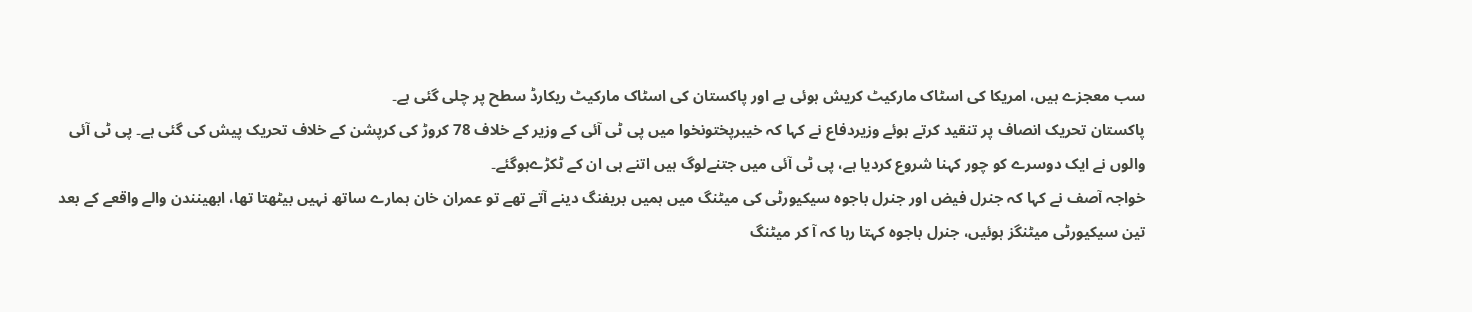سب معجزے ہیں، امریکا کی اسٹاک مارکیٹ کریش ہوئی ہے اور پاکستان کی اسٹاک مارکیٹ ریکارڈ سطح پر چلی گئی ہے۔
پاکستان تحریک انصاف پر تنقید کرتے ہوئے وزیردفاع نے کہا کہ خیبرپختونخوا میں پی ٹی آئی کے وزیر کے خلاف 78 کروڑ کی کرپشن کے خلاف تحریک پیش کی گئی ہے۔ پی ٹی آئی والوں نے ایک دوسرے کو چور کہنا شروع کردیا ہے، پی ٹی آئی میں جتنےلوگ ہیں اتنے ہی ان کے ٹکڑےہوگئے۔
خواجہ آصف نے کہا کہ جنرل فیض اور جنرل باجوہ سیکیورٹی کی میٹنگ میں ہمیں بریفنگ دینے آتے تھے تو عمران خان ہمارے ساتھ نہیں بیٹھتا تھا، ابھینندن والے واقعے کے بعد تین سیکیورٹی میٹنگز ہوئیں، جنرل باجوہ کہتا رہا کہ آ کر میٹنگ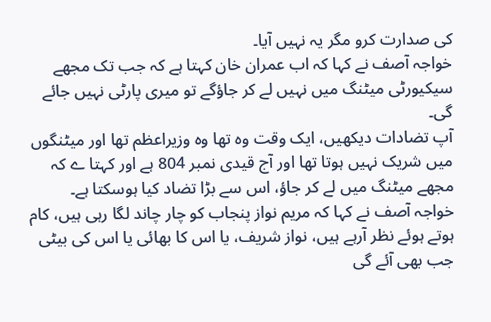کی صدارت کرو مگر یہ نہیں آیا۔
خواجہ آصف نے کہا کہ اب عمران خان کہتا ہے کہ جب تک مجھے سیکیورٹی میٹنگ میں نہیں لے کر جاؤگے تو میری پارٹی نہیں جائے گی۔
آپ تضادات دیکھیں، ایک وقت وہ تھا وہ وزیراعظم تھا اور میٹنگوں میں شریک نہیں ہوتا تھا اور آج قیدی نمبر 804 ہے اور کہتا ے کہ مجھے میٹنگ میں لے کر جاؤ، اس سے بڑا تضاد کیا ہوسکتا ہے۔
خواجہ آصف نے کہا کہ مریم نواز پنجاب کو چار چاند لگا رہی ہیں، کام ہوتے ہوئے نظر آرہے ہیں، نواز شریف، یا اس کا بھائی یا اس کی بیٹی جب بھی آئے گی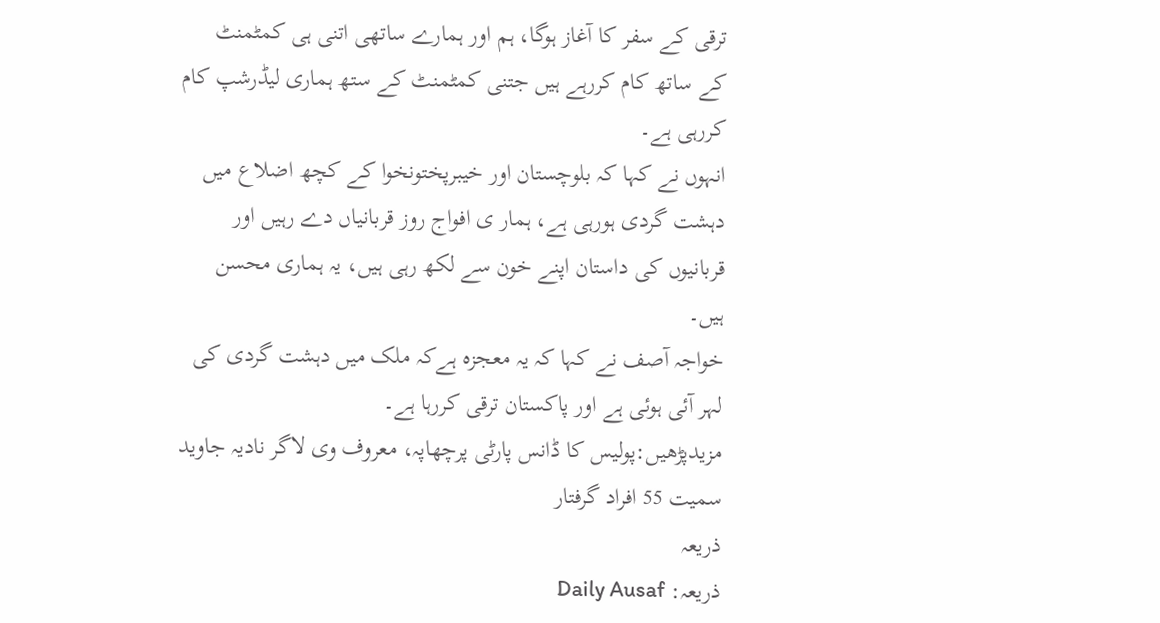ترقی کے سفر کا آغاز ہوگا، ہم اور ہمارے ساتھی اتنی ہی کمٹمنٹ کے ساتھ کام کررہے ہیں جتنی کمٹمنٹ کے ستھ ہماری لیڈرشپ کام کررہی ہے۔
انہوں نے کہا کہ بلوچستان اور خیبرپختونخوا کے کچھ اضلاع میں دہشت گردی ہورہی ہے، ہمار ی افواج روز قربانیاں دے رہیں اور قربانیوں کی داستان اپنے خون سے لکھ رہی ہیں، یہ ہماری محسن ہیں۔
خواجہ آصف نے کہا کہ یہ معجزہ ہےکہ ملک میں دہشت گردی کی لہر آئی ہوئی ہے اور پاکستان ترقی کررہا ہے۔
مزیدپڑھیں:پولیس کا ڈانس پارٹی پرچھاپہ، معروف وی لاگر نادیہ جاوید سمیت 55 افراد گرفتار
ذریعہ
ذریعہ: Daily Ausaf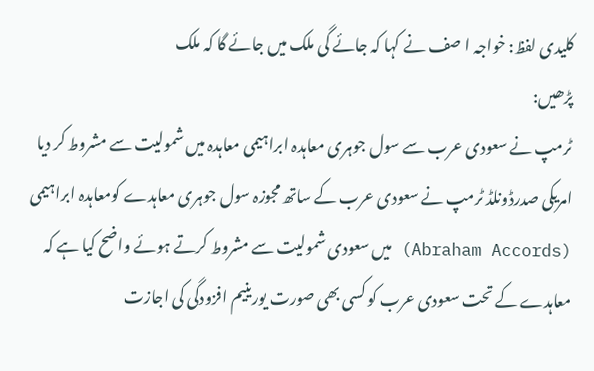کلیدی لفظ: خواجہ ا صف نے کہا کہ جائے گی ملک میں جائے گا کہ ملک
پڑھیں:
ٹرمپ نے سعودی عرب سے سول جوہری معاہدہ ابراہیمی معاہدہ میں شمولیت سے مشروط کر دیا
امریکی صدرڈونلڈ ٹرمپ نے سعودی عرب کے ساتھ مجوزہ سول جوہری معاہدے کومعاہدہ ابراہیمی (Abraham Accords) میں سعودی شمولیت سے مشروط کرتے ہوئے واضح کیا ہے کہ معاہدے کے تحت سعودی عرب کو کسی بھی صورت یورینیم افزودگی کی اجازت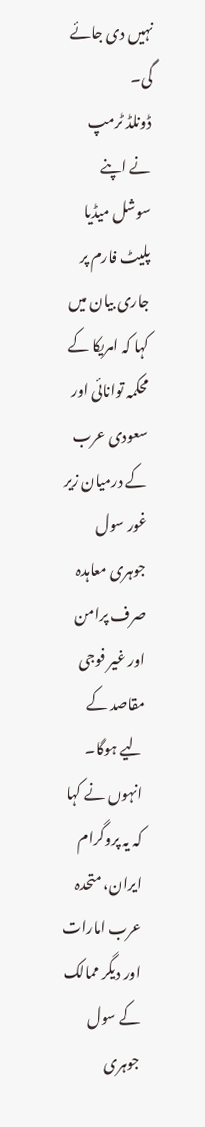نہیں دی جائے گی۔
ڈونلڈ ٹرمپ نے اپنے سوشل میڈیا پلیٹ فارم پر جاری بیان میں کہا کہ امریکا کے محکمہ توانائی اور سعودی عرب کے درمیان زیر غور سول جوہری معاہدہ صرف پرامن اور غیر فوجی مقاصد کے لیے ہوگا۔ انہوں نے کہا کہ یہ پروگرام ایران، متحدہ عرب امارات اور دیگر ممالک کے سول جوہری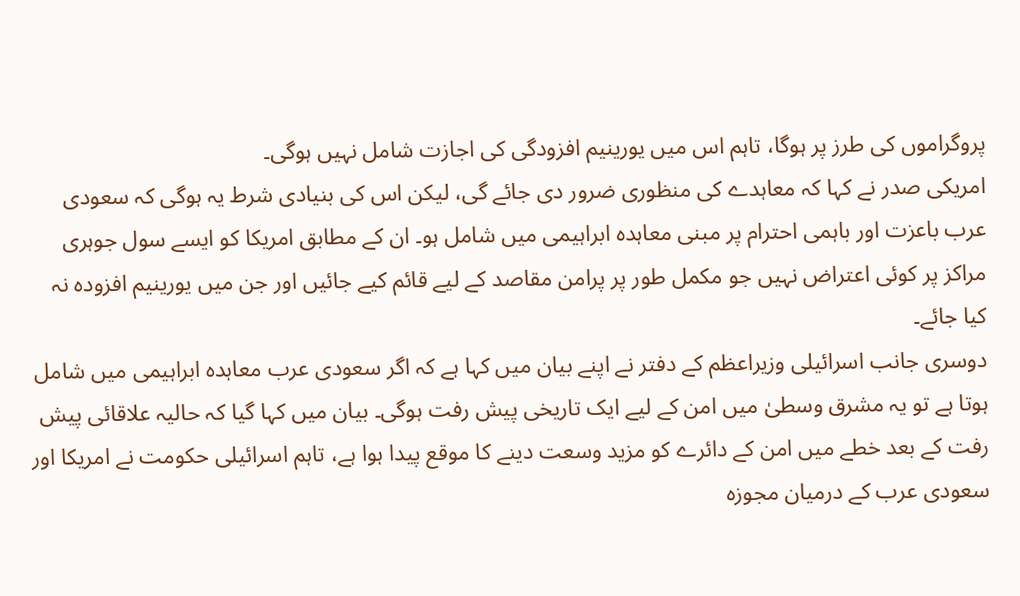پروگراموں کی طرز پر ہوگا، تاہم اس میں یورینیم افزودگی کی اجازت شامل نہیں ہوگی۔
امریکی صدر نے کہا کہ معاہدے کی منظوری ضرور دی جائے گی، لیکن اس کی بنیادی شرط یہ ہوگی کہ سعودی عرب باعزت اور باہمی احترام پر مبنی معاہدہ ابراہیمی میں شامل ہو۔ ان کے مطابق امریکا کو ایسے سول جوہری مراکز پر کوئی اعتراض نہیں جو مکمل طور پر پرامن مقاصد کے لیے قائم کیے جائیں اور جن میں یورینیم افزودہ نہ کیا جائے۔
دوسری جانب اسرائیلی وزیراعظم کے دفتر نے اپنے بیان میں کہا ہے کہ اگر سعودی عرب معاہدہ ابراہیمی میں شامل ہوتا ہے تو یہ مشرق وسطیٰ میں امن کے لیے ایک تاریخی پیش رفت ہوگی۔ بیان میں کہا گیا کہ حالیہ علاقائی پیش رفت کے بعد خطے میں امن کے دائرے کو مزید وسعت دینے کا موقع پیدا ہوا ہے، تاہم اسرائیلی حکومت نے امریکا اور سعودی عرب کے درمیان مجوزہ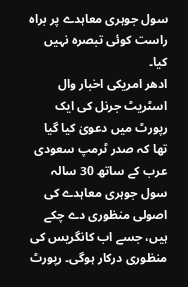سول جوہری معاہدے پر براہ راست کوئی تبصرہ نہیں کیا۔
ادھر امریکی اخبار وال اسٹریٹ جرنل کی ایک رپورٹ میں دعویٰ کیا گیا تھا کہ صدر ٹرمپ سعودی عرب کے ساتھ 30 سالہ سول جوہری معاہدے کی اصولی منظوری دے چکے ہیں، جسے اب کانگریس کی منظوری درکار ہوگی۔ رپورٹ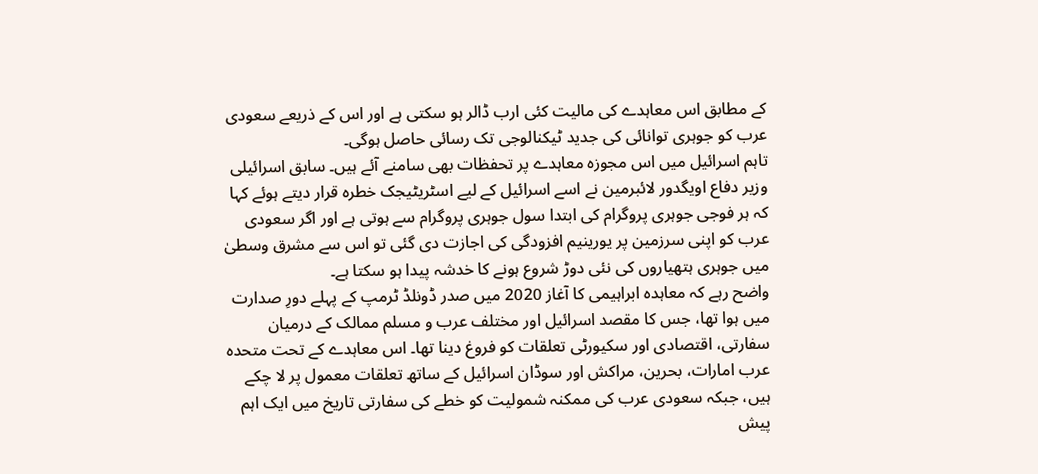کے مطابق اس معاہدے کی مالیت کئی ارب ڈالر ہو سکتی ہے اور اس کے ذریعے سعودی عرب کو جوہری توانائی کی جدید ٹیکنالوجی تک رسائی حاصل ہوگی۔
تاہم اسرائیل میں اس مجوزہ معاہدے پر تحفظات بھی سامنے آئے ہیں۔ سابق اسرائیلی وزیر دفاع اویگدور لائبرمین نے اسے اسرائیل کے لیے اسٹریٹیجک خطرہ قرار دیتے ہوئے کہا کہ ہر فوجی جوہری پروگرام کی ابتدا سول جوہری پروگرام سے ہوتی ہے اور اگر سعودی عرب کو اپنی سرزمین پر یورینیم افزودگی کی اجازت دی گئی تو اس سے مشرق وسطیٰ میں جوہری ہتھیاروں کی نئی دوڑ شروع ہونے کا خدشہ پیدا ہو سکتا ہے۔
واضح رہے کہ معاہدہ ابراہیمی کا آغاز 2020 میں صدر ڈونلڈ ٹرمپ کے پہلے دورِ صدارت میں ہوا تھا، جس کا مقصد اسرائیل اور مختلف عرب و مسلم ممالک کے درمیان سفارتی، اقتصادی اور سکیورٹی تعلقات کو فروغ دینا تھا۔ اس معاہدے کے تحت متحدہ عرب امارات، بحرین، مراکش اور سوڈان اسرائیل کے ساتھ تعلقات معمول پر لا چکے ہیں، جبکہ سعودی عرب کی ممکنہ شمولیت کو خطے کی سفارتی تاریخ میں ایک اہم پیش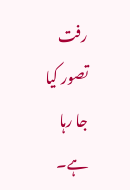رفت تصور کیا جا رہا ہے۔